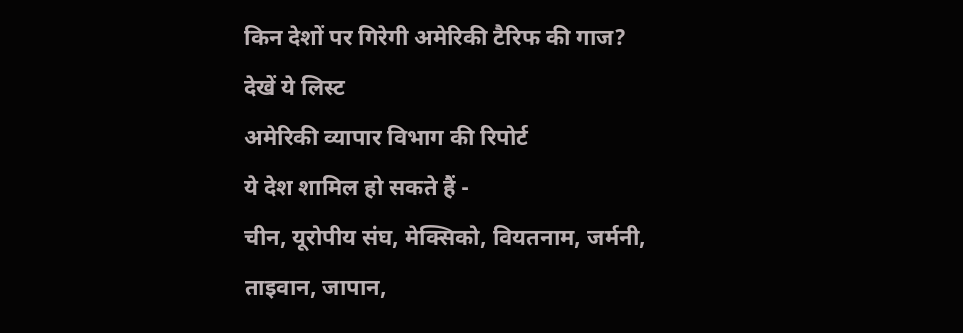किन देशों पर गिरेगी अमेरिकी टैरिफ की गाज? देखें ये लिस्ट
अमेरिकी व्यापार विभाग की रिपोर्ट
ये देश शामिल हो सकते हैं -
चीन, यूरोपीय संघ, मेक्सिको, वियतनाम, जर्मनी, ताइवान, जापान,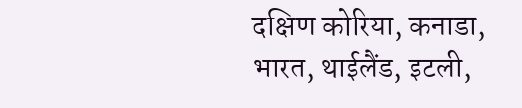दक्षिण कोरिया, कनाडा, भारत, थाईलैंड, इटली,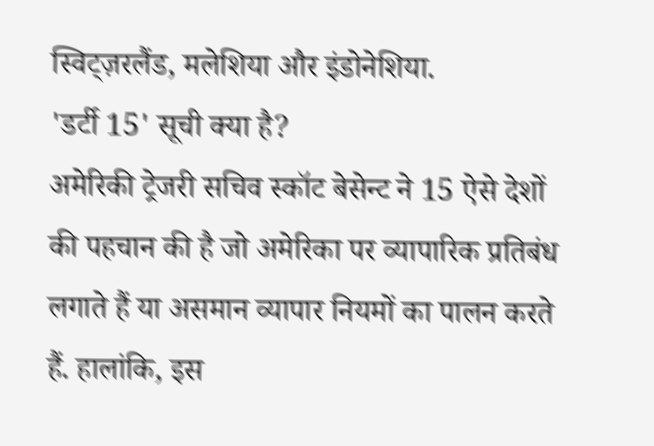स्विट्ज़रलैंड, मलेशिया और इंडोनेशिया.
'डर्टी 15' सूची क्या है?
अमेरिकी ट्रेजरी सचिव स्कॉट बेसेन्ट ने 15 ऐसे देशों की पहचान की है जो अमेरिका पर व्यापारिक प्रतिबंध लगाते हैं या असमान व्यापार नियमों का पालन करते हैं. हालांकि, इस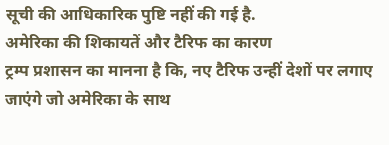सूची की आधिकारिक पुष्टि नहीं की गई है.
अमेरिका की शिकायतें और टैरिफ का कारण
ट्रम्प प्रशासन का मानना है कि, नए टैरिफ उन्हीं देशों पर लगाए जाएंगे जो अमेरिका के साथ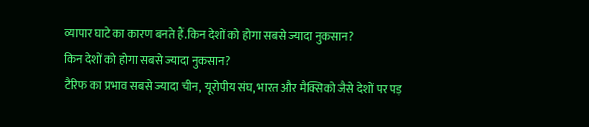व्यापार घाटे का कारण बनते हैं.किन देशों को होगा सबसे ज्यादा नुकसान?
किन देशों को होगा सबसे ज्यादा नुकसान?
टैरिफ का प्रभाव सबसे ज्यादा चीन, यूरोपीय संघ, भारत और मैक्सिको जैसे देशों पर पड़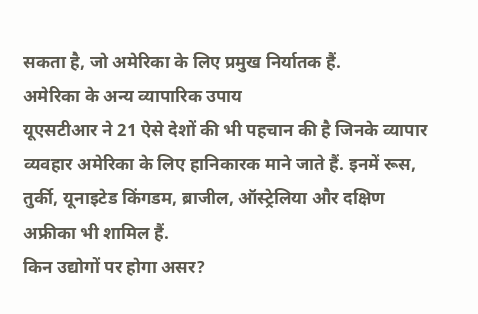सकता है, जो अमेरिका के लिए प्रमुख निर्यातक हैं.
अमेरिका के अन्य व्यापारिक उपाय
यूएसटीआर ने 21 ऐसे देशों की भी पहचान की है जिनके व्यापार व्यवहार अमेरिका के लिए हानिकारक माने जाते हैं. इनमें रूस, तुर्की, यूनाइटेड किंगडम, ब्राजील, ऑस्ट्रेलिया और दक्षिण अफ्रीका भी शामिल हैं.
किन उद्योगों पर होगा असर?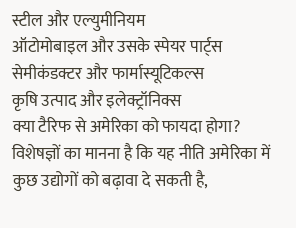स्टील और एल्युमीनियम
ऑटोमोबाइल और उसके स्पेयर पार्ट्स
सेमीकंडक्टर और फार्मास्यूटिकल्स
कृषि उत्पाद और इलेक्ट्रॉनिक्स
क्या टैरिफ से अमेरिका को फायदा होगा?
विशेषज्ञों का मानना है कि यह नीति अमेरिका में कुछ उद्योगों को बढ़ावा दे सकती है,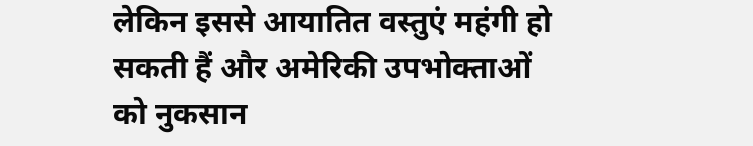लेकिन इससे आयातित वस्तुएं महंगी हो सकती हैं और अमेरिकी उपभोक्ताओं को नुकसान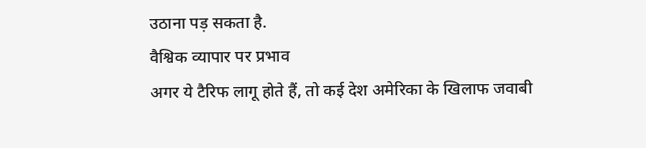उठाना पड़ सकता है.
वैश्विक व्यापार पर प्रभाव
अगर ये टैरिफ लागू होते हैं, तो कई देश अमेरिका के खिलाफ जवाबी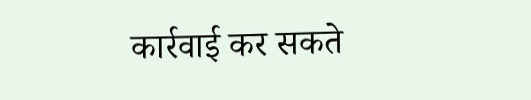कार्रवाई कर सकते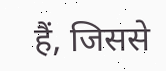हैं, जिससे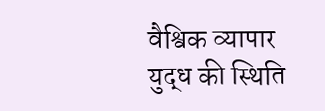वैश्विक व्यापार युद्ध की स्थिति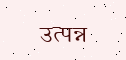उत्पन्न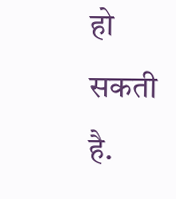हो सकती है.